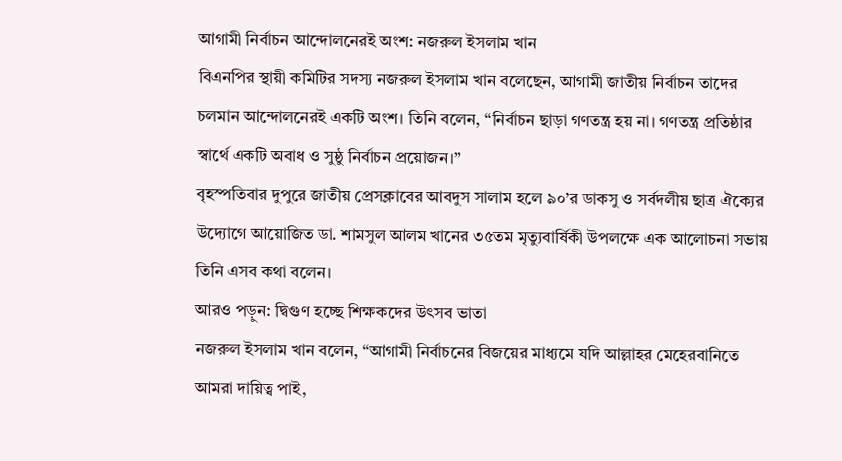আগামী নির্বাচন আন্দোলনেরই অংশ: নজরুল ইসলাম খান
বিএনপির স্থায়ী কমিটির সদস্য নজরুল ইসলাম খান বলেছেন, আগামী জাতীয় নির্বাচন তাদের চলমান আন্দোলনেরই একটি অংশ। তিনি বলেন, “নির্বাচন ছাড়া গণতন্ত্র হয় না। গণতন্ত্র প্রতিষ্ঠার স্বার্থে একটি অবাধ ও সুষ্ঠু নির্বাচন প্রয়োজন।”
বৃহস্পতিবার দুপুরে জাতীয় প্রেসক্লাবের আবদুস সালাম হলে ৯০’র ডাকসু ও সর্বদলীয় ছাত্র ঐক্যের উদ্যোগে আয়োজিত ডা. শামসুল আলম খানের ৩৫তম মৃত্যুবার্ষিকী উপলক্ষে এক আলোচনা সভায় তিনি এসব কথা বলেন।
আরও পড়ুন: দ্বিগুণ হচ্ছে শিক্ষকদের উৎসব ভাতা
নজরুল ইসলাম খান বলেন, “আগামী নির্বাচনের বিজয়ের মাধ্যমে যদি আল্লাহর মেহেরবানিতে আমরা দায়িত্ব পাই,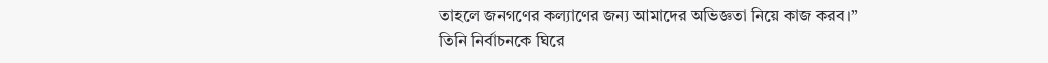তাহলে জনগণের কল্যাণের জন্য আমাদের অভিজ্ঞতা নিয়ে কাজ করব।”
তিনি নির্বাচনকে ঘিরে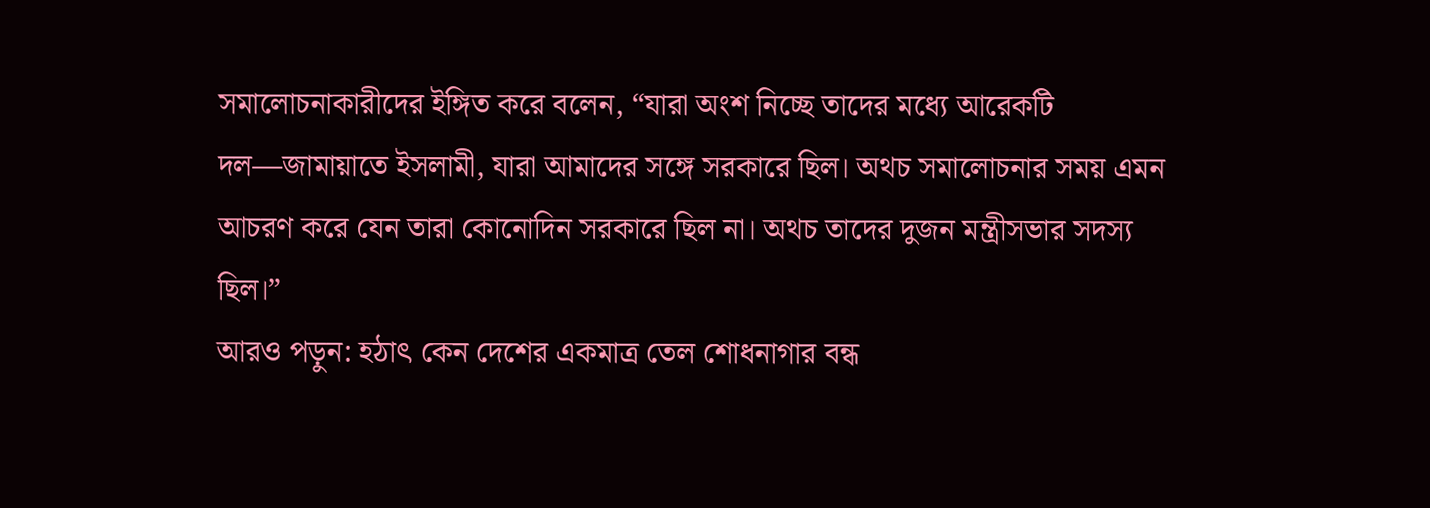সমালোচনাকারীদের ইঙ্গিত করে বলেন, “যারা অংশ নিচ্ছে তাদের মধ্যে আরেকটি দল—জামায়াতে ইসলামী, যারা আমাদের সঙ্গে সরকারে ছিল। অথচ সমালোচনার সময় এমন আচরণ করে যেন তারা কোনোদিন সরকারে ছিল না। অথচ তাদের দুজন মন্ত্রীসভার সদস্য ছিল।”
আরও পড়ুন: হঠাৎ কেন দেশের একমাত্র তেল শোধনাগার বন্ধ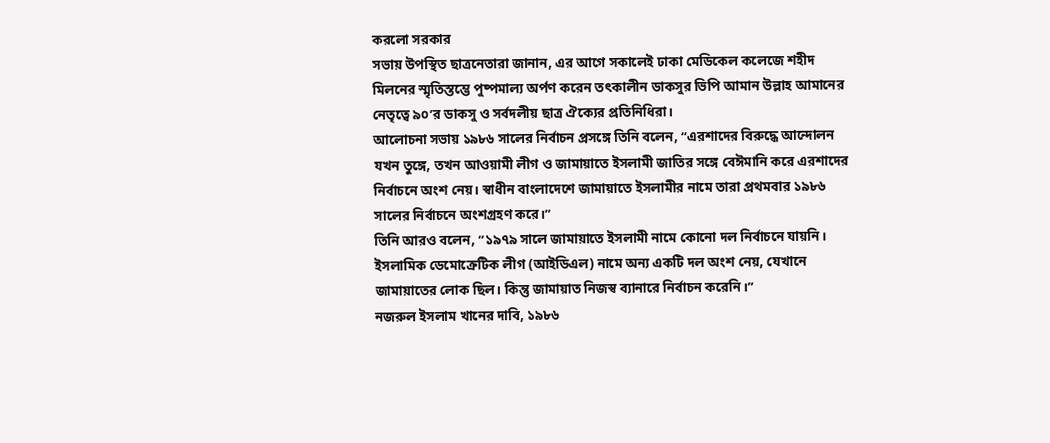করলো সরকার
সভায় উপস্থিত ছাত্রনেতারা জানান, এর আগে সকালেই ঢাকা মেডিকেল কলেজে শহীদ মিলনের স্মৃতিস্তম্ভে পুষ্পমাল্য অর্পণ করেন তৎকালীন ডাকসুর ভিপি আমান উল্লাহ আমানের নেতৃত্বে ৯০’র ডাকসু ও সর্বদলীয় ছাত্র ঐক্যের প্রতিনিধিরা।
আলোচনা সভায় ১৯৮৬ সালের নির্বাচন প্রসঙ্গে তিনি বলেন, “এরশাদের বিরুদ্ধে আন্দোলন যখন তুঙ্গে, তখন আওয়ামী লীগ ও জামায়াতে ইসলামী জাতির সঙ্গে বেঈমানি করে এরশাদের নির্বাচনে অংশ নেয়। স্বাধীন বাংলাদেশে জামায়াতে ইসলামীর নামে তারা প্রথমবার ১৯৮৬ সালের নির্বাচনে অংশগ্রহণ করে।”
তিনি আরও বলেন, “১৯৭৯ সালে জামায়াতে ইসলামী নামে কোনো দল নির্বাচনে যায়নি। ইসলামিক ডেমোক্রেটিক লীগ (আইডিএল) নামে অন্য একটি দল অংশ নেয়, যেখানে জামায়াতের লোক ছিল। কিন্তু জামায়াত নিজস্ব ব্যানারে নির্বাচন করেনি।”
নজরুল ইসলাম খানের দাবি, ১৯৮৬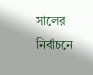সালের নির্বাচনে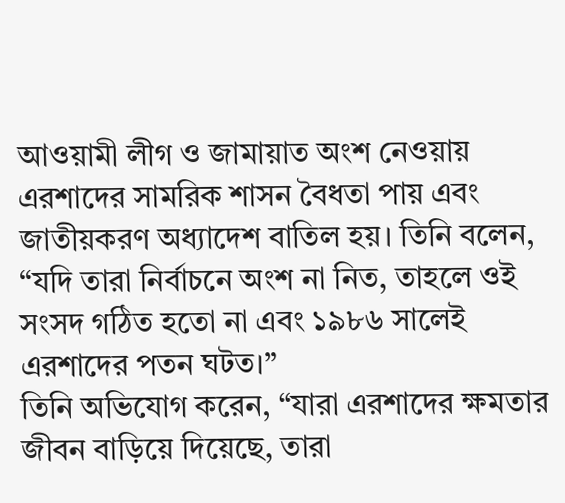আওয়ামী লীগ ও জামায়াত অংশ নেওয়ায় এরশাদের সামরিক শাসন বৈধতা পায় এবং জাতীয়করণ অধ্যাদেশ বাতিল হয়। তিনি বলেন, “যদি তারা নির্বাচনে অংশ না নিত, তাহলে ওই সংসদ গঠিত হতো না এবং ১৯৮৬ সালেই এরশাদের পতন ঘটত।”
তিনি অভিযোগ করেন, “যারা এরশাদের ক্ষমতার জীবন বাড়িয়ে দিয়েছে, তারা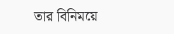তার বিনিময়ে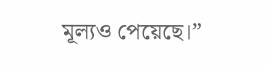মূল্যও পেয়েছে।”